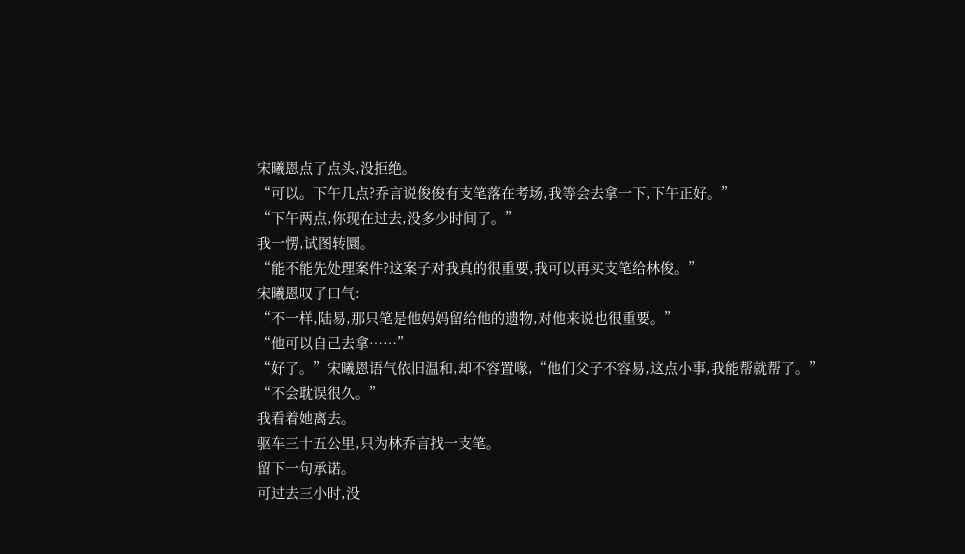宋曦恩点了点头,没拒绝。
“可以。下午几点?乔言说俊俊有支笔落在考场,我等会去拿一下,下午正好。”
“下午两点,你现在过去,没多少时间了。”
我一愣,试图转圜。
“能不能先处理案件?这案子对我真的很重要,我可以再买支笔给林俊。”
宋曦恩叹了口气:
“不一样,陆易,那只笔是他妈妈留给他的遗物,对他来说也很重要。”
“他可以自己去拿……”
“好了。”宋曦恩语气依旧温和,却不容置喙,“他们父子不容易,这点小事,我能帮就帮了。”
“不会耽误很久。”
我看着她离去。
驱车三十五公里,只为林乔言找一支笔。
留下一句承诺。
可过去三小时,没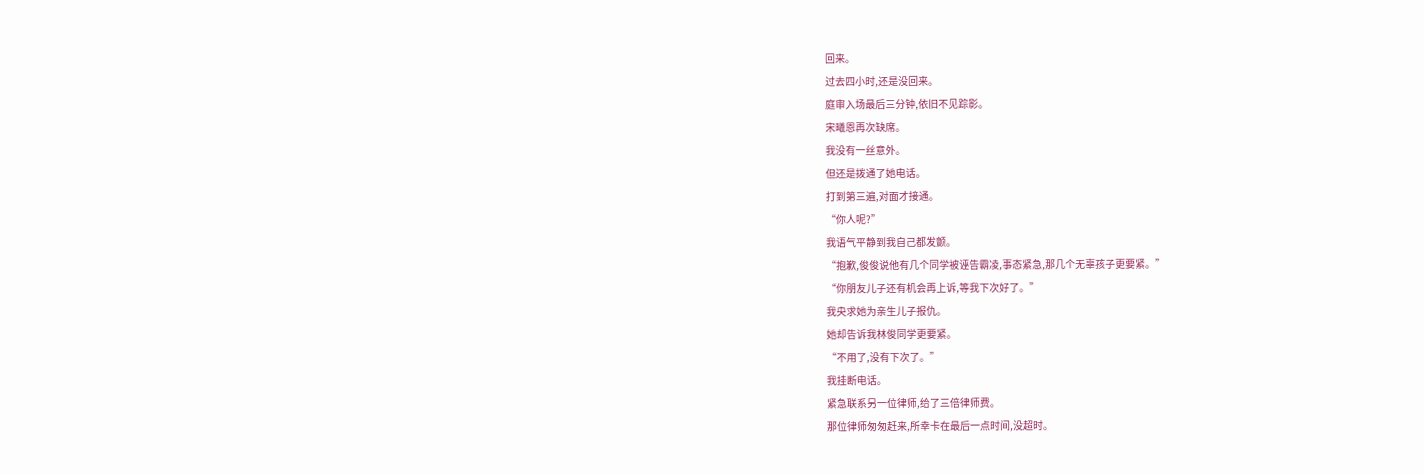回来。
过去四小时,还是没回来。
庭审入场最后三分钟,依旧不见踪影。
宋曦恩再次缺席。
我没有一丝意外。
但还是拨通了她电话。
打到第三遍,对面才接通。
“你人呢?”
我语气平静到我自己都发颤。
“抱歉,俊俊说他有几个同学被诬告霸凌,事态紧急,那几个无辜孩子更要紧。”
“你朋友儿子还有机会再上诉,等我下次好了。”
我央求她为亲生儿子报仇。
她却告诉我林俊同学更要紧。
“不用了,没有下次了。”
我挂断电话。
紧急联系另一位律师,给了三倍律师费。
那位律师匆匆赶来,所幸卡在最后一点时间,没超时。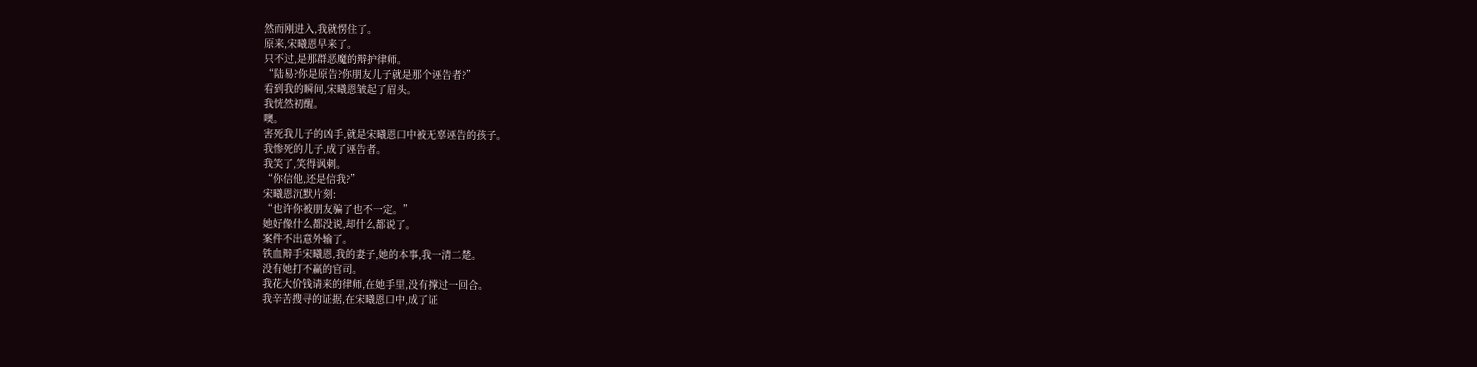然而刚进入,我就愣住了。
原来,宋曦恩早来了。
只不过,是那群恶魔的辩护律师。
“陆易?你是原告?你朋友儿子就是那个诬告者?”
看到我的瞬间,宋曦恩皱起了眉头。
我恍然初醒。
噢。
害死我儿子的凶手,就是宋曦恩口中被无辜诬告的孩子。
我惨死的儿子,成了诬告者。
我笑了,笑得讽刺。
“你信他,还是信我?”
宋曦恩沉默片刻:
“也许你被朋友骗了也不一定。”
她好像什么都没说,却什么都说了。
案件不出意外输了。
铁血辩手宋曦恩,我的妻子,她的本事,我一清二楚。
没有她打不赢的官司。
我花大价钱请来的律师,在她手里,没有撑过一回合。
我辛苦搜寻的证据,在宋曦恩口中,成了证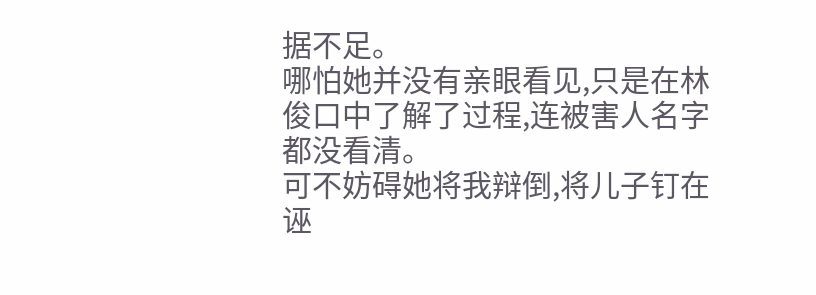据不足。
哪怕她并没有亲眼看见,只是在林俊口中了解了过程,连被害人名字都没看清。
可不妨碍她将我辩倒,将儿子钉在诬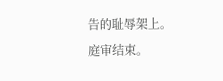告的耻辱架上。
庭审结束。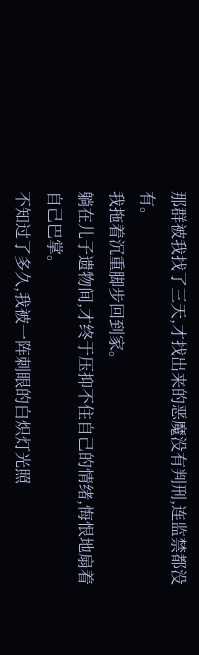那群被我找了三天,才找出来的恶魔没有判刑,连监禁都没有。
我拖着沉重脚步回到家。
躺在儿子遗物间,才终于压抑不住自己的情绪,悔恨地扇着自己巴掌。
不知过了多久,我被一阵刺眼的白炽灯光照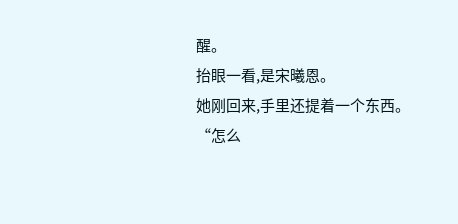醒。
抬眼一看,是宋曦恩。
她刚回来,手里还提着一个东西。
“怎么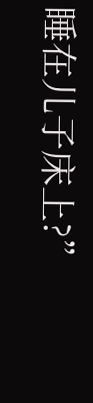睡在儿子床上?”